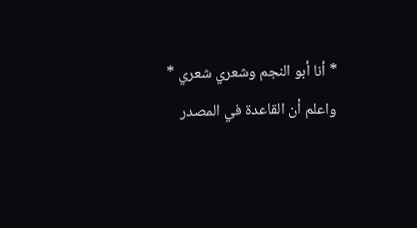* أنا أبو النجم وشعري شعري *
واعلم أن القاعدة في المصدر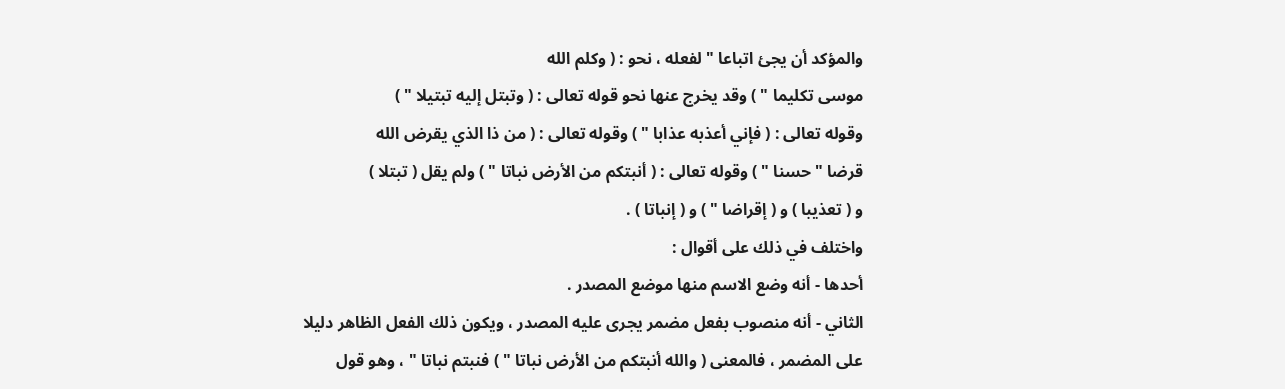والمؤكد أن يجئ اتباعا " لفعله ، نحو : ( وكلم الله
موسى تكليما " ) وقد يخرج عنها نحو قوله تعالى : ( وتبتل إليه تبتيلا " )
وقوله تعالى : ( فإني أعذبه عذابا " ) وقوله تعالى : ( من ذا الذي يقرض الله
قرضا " حسنا " ) وقوله تعالى : ( أنبتكم من الأرض نباتا " ) ولم يقل ( تبتلا )
و ( تعذيبا ) و ( إقراضا " ) و ( إنباتا ) .
واختلف في ذلك على أقوال :
أحدها - أنه وضع الاسم منها موضع المصدر .
الثاني - أنه منصوب بفعل مضمر يجرى عليه المصدر ، ويكون ذلك الفعل الظاهر دليلا
على المضمر ، فالمعنى ( والله أنبتكم من الأرض نباتا " ) فنبتم نباتا " ، وهو قول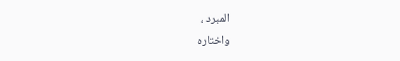المبرد ،
واختاره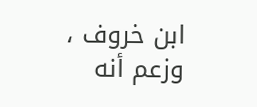ابن خروف ، وزعم أنه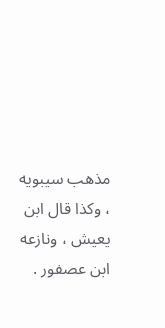مذهب سيبويه ، وكذا قال ابن يعيش ، ونازعه
ابن عصفور .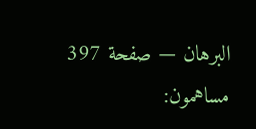البرهان — صفحة 397
مساهمون: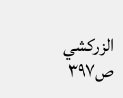الزركشي
ص٣٩٧